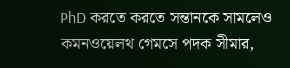PhD করতে করতে সন্তানকে সামলেও কমনওয়েলথ গেমসে পদক সীমার,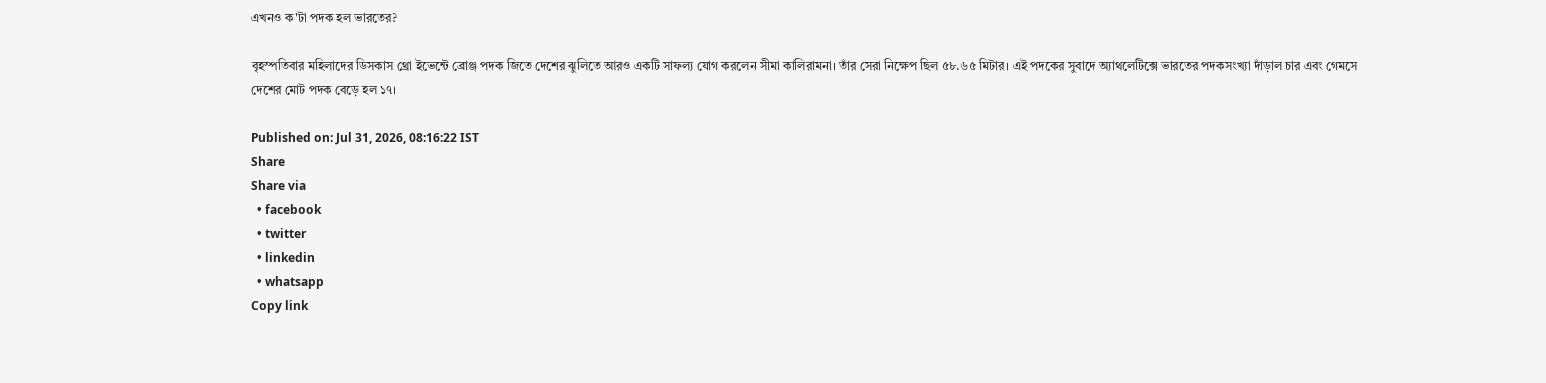এখনও ক'টা পদক হল ভারতের?

বৃহস্পতিবার মহিলাদের ডিসকাস থ্রো ইভেন্টে ব্রোঞ্জ পদক জিতে দেশের ঝুলিতে আরও একটি সাফল্য যোগ করলেন সীমা কালিরামনা। তাঁর সেরা নিক্ষেপ ছিল ৫৮.৬৫ মিটার। এই পদকের সুবাদে অ্যাথলেটিক্সে ভারতের পদকসংখ্যা দাঁড়াল চার এবং গেমসে দেশের মোট পদক বেড়ে হল ১৭।

Published on: Jul 31, 2026, 08:16:22 IST
Share
Share via
  • facebook
  • twitter
  • linkedin
  • whatsapp
Copy link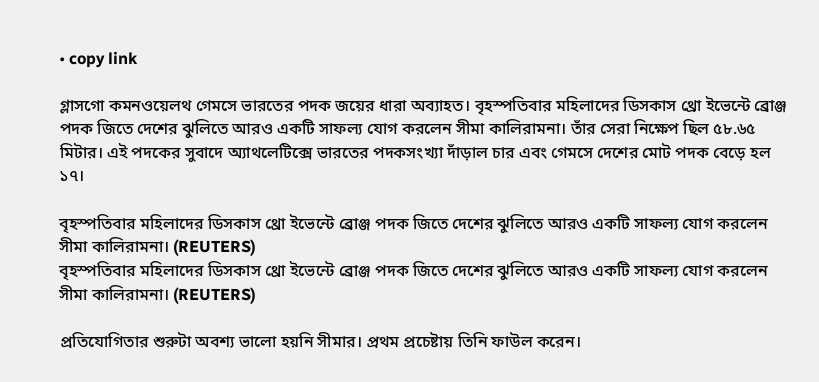• copy link

গ্লাসগো কমনওয়েলথ গেমসে ভারতের পদক জয়ের ধারা অব্যাহত। বৃহস্পতিবার মহিলাদের ডিসকাস থ্রো ইভেন্টে ব্রোঞ্জ পদক জিতে দেশের ঝুলিতে আরও একটি সাফল্য যোগ করলেন সীমা কালিরামনা। তাঁর সেরা নিক্ষেপ ছিল ৫৮.৬৫ মিটার। এই পদকের সুবাদে অ্যাথলেটিক্সে ভারতের পদকসংখ্যা দাঁড়াল চার এবং গেমসে দেশের মোট পদক বেড়ে হল ১৭।

বৃহস্পতিবার মহিলাদের ডিসকাস থ্রো ইভেন্টে ব্রোঞ্জ পদক জিতে দেশের ঝুলিতে আরও একটি সাফল্য যোগ করলেন সীমা কালিরামনা। (REUTERS)
বৃহস্পতিবার মহিলাদের ডিসকাস থ্রো ইভেন্টে ব্রোঞ্জ পদক জিতে দেশের ঝুলিতে আরও একটি সাফল্য যোগ করলেন সীমা কালিরামনা। (REUTERS)

প্রতিযোগিতার শুরুটা অবশ্য ভালো হয়নি সীমার। প্রথম প্রচেষ্টায় তিনি ফাউল করেন।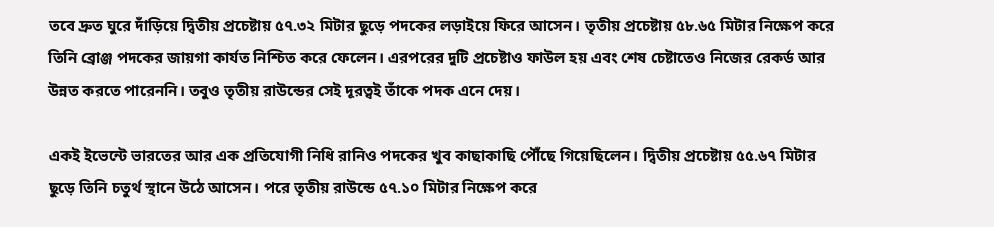তবে দ্রুত ঘুরে দাঁড়িয়ে দ্বিতীয় প্রচেষ্টায় ৫৭.৩২ মিটার ছুড়ে পদকের লড়াইয়ে ফিরে আসেন। তৃতীয় প্রচেষ্টায় ৫৮.৬৫ মিটার নিক্ষেপ করে তিনি ব্রোঞ্জ পদকের জায়গা কার্যত নিশ্চিত করে ফেলেন। এরপরের দুটি প্রচেষ্টাও ফাউল হয় এবং শেষ চেষ্টাতেও নিজের রেকর্ড আর উন্নত করতে পারেননি। তবুও তৃতীয় রাউন্ডের সেই দূরত্বই তাঁকে পদক এনে দেয়।

একই ইভেন্টে ভারতের আর এক প্রতিযোগী নিধি রানিও পদকের খুব কাছাকাছি পৌঁছে গিয়েছিলেন। দ্বিতীয় প্রচেষ্টায় ৫৫.৬৭ মিটার ছুড়ে তিনি চতুর্থ স্থানে উঠে আসেন। পরে তৃতীয় রাউন্ডে ৫৭.১০ মিটার নিক্ষেপ করে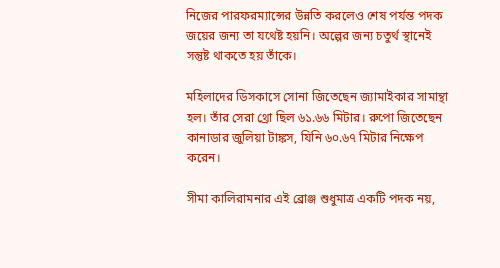নিজের পারফরম্যান্সের উন্নতি করলেও শেষ পর্যন্ত পদক জয়ের জন্য তা যথেষ্ট হয়নি। অল্পের জন্য চতুর্থ স্থানেই সন্তুষ্ট থাকতে হয় তাঁকে।

মহিলাদের ডিসকাসে সোনা জিতেছেন জ্যামাইকার সামান্থা হল। তাঁর সেরা থ্রো ছিল ৬১.৬৬ মিটার। রুপো জিতেছেন কানাডার জুলিয়া টাঙ্কস, যিনি ৬০.৬৭ মিটার নিক্ষেপ করেন।

সীমা কালিরামনার এই ব্রোঞ্জ শুধুমাত্র একটি পদক নয়,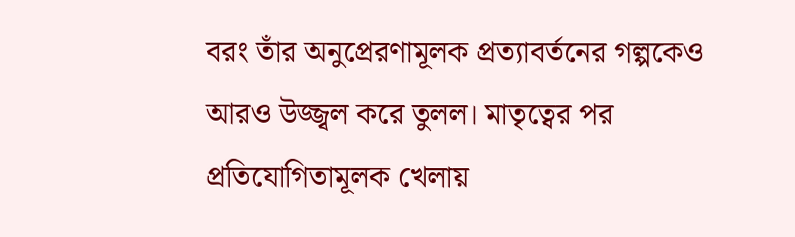বরং তাঁর অনুপ্রেরণামূলক প্রত্যাবর্তনের গল্পকেও আরও উজ্জ্বল করে তুলল। মাতৃত্বের পর প্রতিযোগিতামূলক খেলায়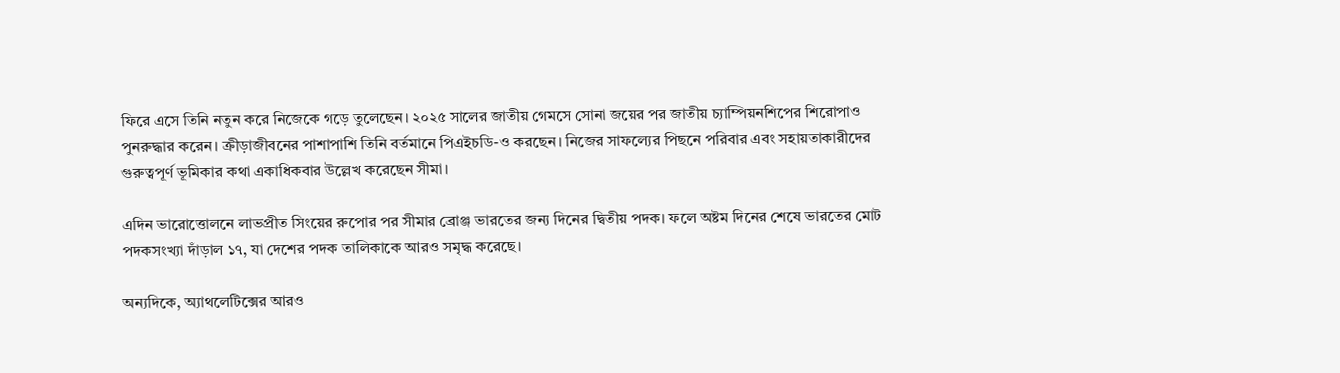ফিরে এসে তিনি নতুন করে নিজেকে গড়ে তুলেছেন। ২০২৫ সালের জাতীয় গেমসে সোনা জয়ের পর জাতীয় চ্যাম্পিয়নশিপের শিরোপাও পুনরুদ্ধার করেন। ক্রীড়াজীবনের পাশাপাশি তিনি বর্তমানে পিএইচডি-ও করছেন। নিজের সাফল্যের পিছনে পরিবার এবং সহায়তাকারীদের গুরুত্বপূর্ণ ভূমিকার কথা একাধিকবার উল্লেখ করেছেন সীমা।

এদিন ভারোত্তোলনে লাভপ্রীত সিংয়ের রুপোর পর সীমার ব্রোঞ্জ ভারতের জন্য দিনের দ্বিতীয় পদক। ফলে অষ্টম দিনের শেষে ভারতের মোট পদকসংখ্যা দাঁড়াল ১৭, যা দেশের পদক তালিকাকে আরও সমৃদ্ধ করেছে।

অন্যদিকে, অ্যাথলেটিক্সের আরও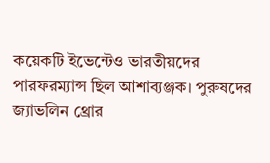কয়েকটি ইভেন্টেও ভারতীয়দের পারফরম্যান্স ছিল আশাব্যঞ্জক। পুরুষদের জ্যাভলিন থ্রোর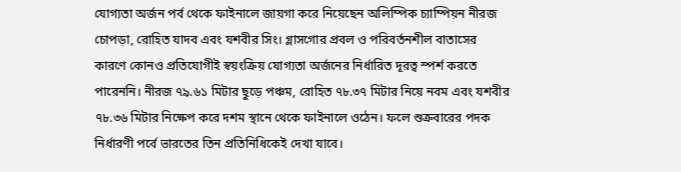যোগ্যতা অর্জন পর্ব থেকে ফাইনালে জায়গা করে নিয়েছেন অলিম্পিক চ্যাম্পিয়ন নীরজ চোপড়া, রোহিত যাদব এবং যশবীর সিং। গ্লাসগোর প্রবল ও পরিবর্তনশীল বাতাসের কারণে কোনও প্রতিযোগীই স্বয়ংক্রিয় যোগ্যতা অর্জনের নির্ধারিত দূরত্ব স্পর্শ করতে পারেননি। নীরজ ৭৯.৬১ মিটার ছুড়ে পঞ্চম, রোহিত ৭৮.৩৭ মিটার নিয়ে নবম এবং যশবীর ৭৮.৩৬ মিটার নিক্ষেপ করে দশম স্থানে থেকে ফাইনালে ওঠেন। ফলে শুক্রবারের পদক নির্ধারণী পর্বে ভারতের তিন প্রতিনিধিকেই দেখা যাবে।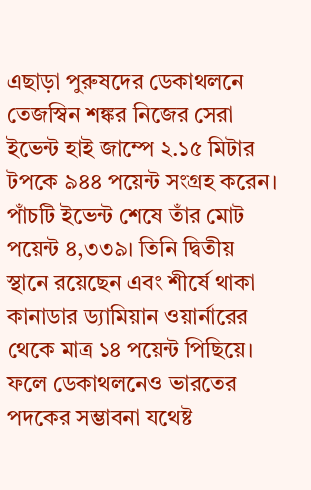এছাড়া পুরুষদের ডেকাথলনে তেজস্বিন শঙ্কর নিজের সেরা ইভেন্ট হাই জাম্পে ২.১৫ মিটার টপকে ৯৪৪ পয়েন্ট সংগ্রহ করেন। পাঁচটি ইভেন্ট শেষে তাঁর মোট পয়েন্ট ৪,৩৩৯। তিনি দ্বিতীয় স্থানে রয়েছেন এবং শীর্ষে থাকা কানাডার ড্যামিয়ান ওয়ার্নারের থেকে মাত্র ১৪ পয়েন্ট পিছিয়ে। ফলে ডেকাথলনেও ভারতের পদকের সম্ভাবনা যথেষ্ট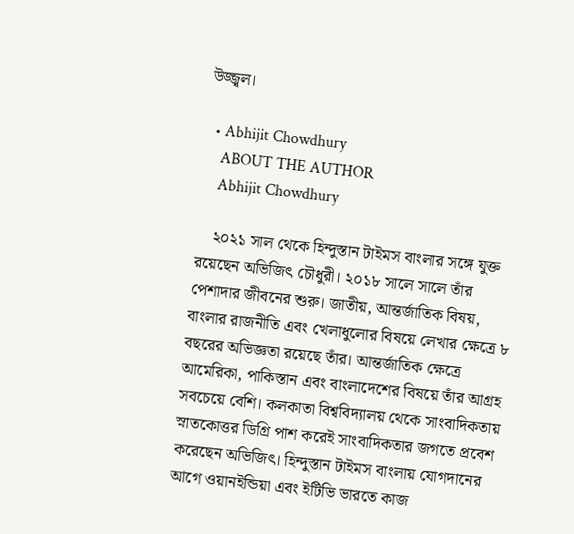উজ্জ্বল।

  • Abhijit Chowdhury
    ABOUT THE AUTHOR
    Abhijit Chowdhury

    ২০২১ সাল থেকে হিন্দুস্তান টাইমস বাংলার সঙ্গে যুক্ত রয়েছেন অভিজিৎ চৌধুরী। ২০১৮ সালে সালে তাঁর পেশাদার জীবনের শুরু। জাতীয়, আন্তর্জাতিক বিষয়, বাংলার রাজনীতি এবং খেলাধুলোর বিষয়ে লেখার ক্ষেত্রে ৮ বছরের অভিজ্ঞতা রয়েছে তাঁর। আন্তর্জাতিক ক্ষেত্রে আমেরিকা, পাকিস্তান এবং বাংলাদেশের বিষয়ে তাঁর আগ্রহ সবচেয়ে বেশি। কলকাতা বিশ্ববিদ্যালয় থেকে সাংবাদিকতায় স্নাতকোত্তর ডিগ্রি পাশ করেই সাংবাদিকতার জগতে প্রবেশ করেছেন অভিজিৎ। হিন্দুস্তান টাইমস বাংলায় যোগদানের আগে ওয়ানইন্ডিয়া এবং ইটিভি ভারতে কাজ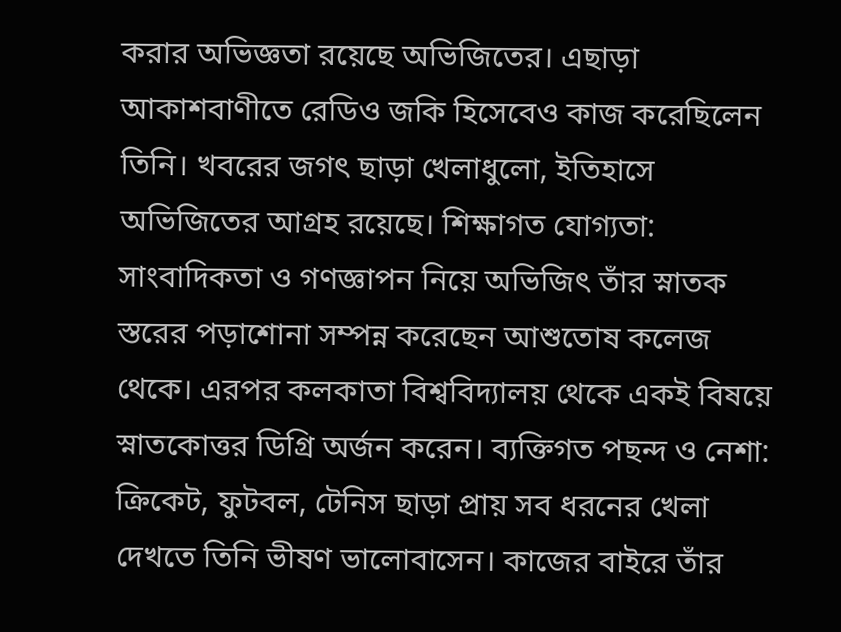করার অভিজ্ঞতা রয়েছে অভিজিতের। এছাড়া আকাশবাণীতে রেডিও জকি হিসেবেও কাজ করেছিলেন তিনি। খবরের জগৎ ছাড়া খেলাধুলো, ইতিহাসে অভিজিতের আগ্রহ রয়েছে। শিক্ষাগত যোগ্যতা: সাংবাদিকতা ও গণজ্ঞাপন নিয়ে অভিজিৎ তাঁর স্নাতক স্তরের পড়াশোনা সম্পন্ন করেছেন আশুতোষ কলেজ থেকে। এরপর কলকাতা বিশ্ববিদ্যালয় থেকে একই বিষয়ে স্নাতকোত্তর ডিগ্রি অর্জন করেন। ব্যক্তিগত পছন্দ ও নেশা: ক্রিকেট, ফুটবল, টেনিস ছাড়া প্রায় সব ধরনের খেলা দেখতে তিনি ভীষণ ভালোবাসেন। কাজের বাইরে তাঁর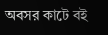অবসর কাটে বই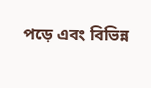পড়ে এবং বিভিন্ন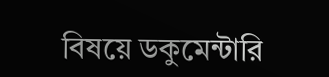বিষয়ে ডকুমেন্টারি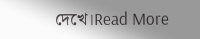দেখে।Read More